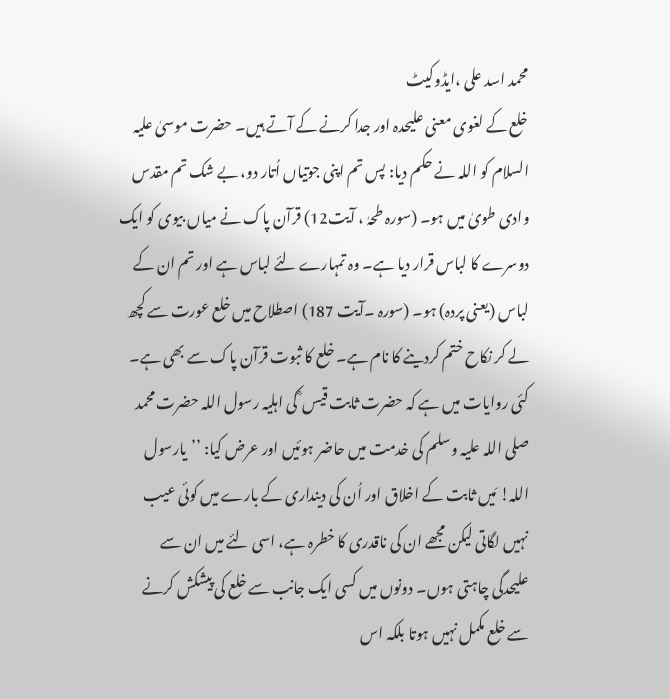محمد اسد علی ،ایڈوکیٹ
خلع کے لغوی معنی علیحدہ اور جدا کرنے کے آتے ہیں۔ حضرت موسیٰ علیہ السلام کو اللہ نے حکم دیا: پس تم اپنی جوتیاں اُتار دو، بے شک تم مقدس وادی طویٰ میں ہو۔ (سورہ طحہٰ ، آیت12) قرآن پاک نے میاں بیوی کو ایک دوسرے کا لباس قرار دیا ہے۔ وہ تمہارے لئے لباس ہے اور تم ان کے لباس (یعنی پردہ) ہو۔ (سورہ ۔آیت 187) اصطلاح میں خلع عورت سے کچھ لے کر نکاح ختم کردینے کا نام ہے۔ خلع کا ثبوت قرآن پاک سے بھی ہے۔
کئی روایات میں ہے کہ حضرت ثابت قیس ؓ کی اہلیہ رسول اللہ حضرت محمد صلی اللہ علیہ وسلم کی خدمت میں حاضر ہوئیں اور عرض کیا: ’’یارسول اللہ! مَیں ثابت کے اخلاق اور اُن کی دینداری کے بارے میں کوئی عیب نہیں لگاتی لیکن مجھے ان کی ناقدری کا خطرہ ہے، اسی لئے میں ان سے علیحدگی چاہتی ہوں۔ دونوں میں کسی ایک جانب سے خلع کی پیشکش کرنے سے خلع مکمل نہیں ہوتا بلکہ اس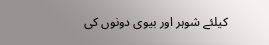کیلئے شوہر اور بیوی دونوں کی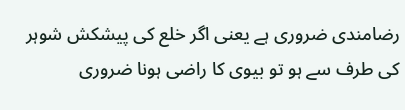رضامندی ضروری ہے یعنی اگر خلع کی پیشکش شوہر کی طرف سے ہو تو بیوی کا راضی ہونا ضروری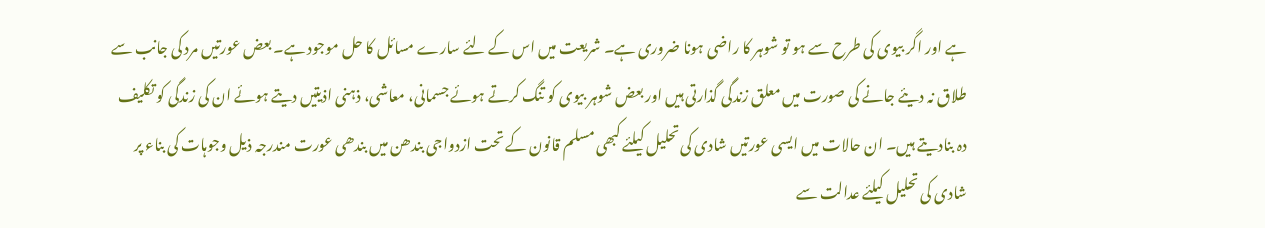ہے اور اگر بیوی کی طرح سے ہو تو شوہر کا راضی ہونا ضروری ہے۔ شریعت میں اس کے لئے سارے مسائل کا حل موجود ہے۔ بعض عورتیں مرد کی جانب سے طلاق نہ دیئے جانے کی صورت میں معلق زندگی گذارتی ہیں اور بعض شوہر بیوی کو تنگ کرتے ہوئے جسمانی، معاشی، ذہنی اذیتیں دیتے ہوئے ان کی زندگی کو تکلیف دہ بنادیتے ہیں۔ ان حالات میں ایسی عورتیں شادی کی تحلیل کیلئے کبھی مسلم قانون کے تحت ازدواجی بندھن میں بندھی عورت مندرجہ ذیل وجوہات کی بناء پر شادی کی تحلیل کیلئے عدالت سے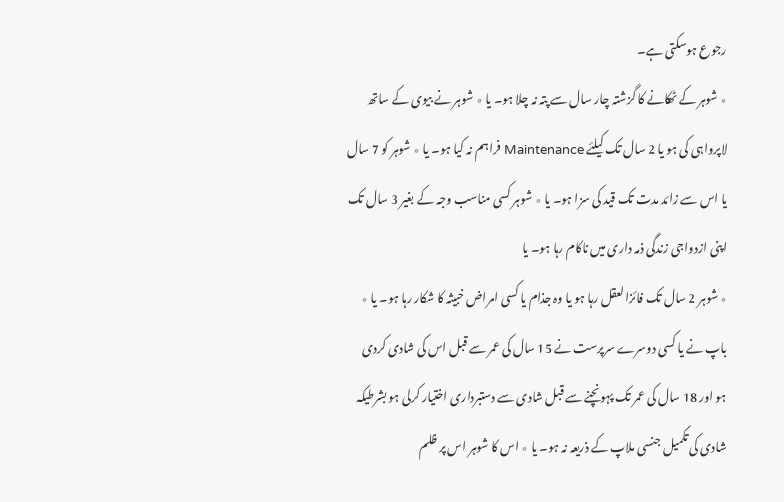رجوع ہوسکتی ہے۔
٭ شوہر کے ٹھکانے کا گزشتہ چار سال سے پتہ نہ چلا ہو۔ یا ٭ شوہر نے بیوی کے ساتھ لاپرواہی کی ہو یا 2 سال تک کیلئے Maintenance فراہم نہ کیا ہو۔ یا ٭ شوہر کو 7 سال یا اس سے زائد مدت تک قید کی سزا ہو۔ یا ٭ شوہر کسی مناسب وجہ کے بغیر 3 سال تک اپنی ازدواجی زندگی ذمہ داری میں ناکام رہا ہو۔ یا
٭ شوہر 2 سال تک فائزالعقل رہا ہو یا وہ جذام یا کسی امراض خبیثہ کا شکار رہا ہو۔ یا ٭ باپ نے یا کسی دوسرے سرپرست نے 15 سال کی عمر سے قبل اس کی شادی کردی ہو اور 18 سال کی عمر تک پہونچنے سے قبل شادی سے دستبرداری اختیار کرلی ہو بشرطیکہ شادی کی تکمیل جنسی ملاپ کے ذریعہ نہ ہو۔ یا ٭ اس کا شوہر اس پر ظلم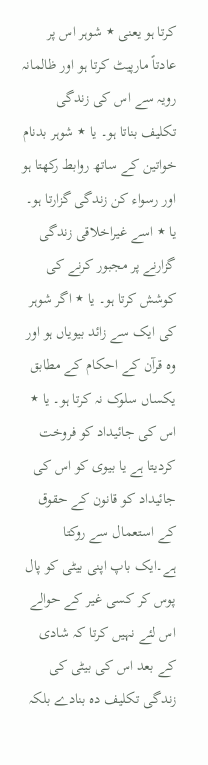کرتا ہو یعنی ٭ شوہر اس پر عادتاً مارپیٹ کرتا ہو اور ظالمانہ رویہ سے اس کی زندگی تکلیف بناتا ہو۔ یا ٭ شوہر بدنام خواتین کے ساتھ روابط رکھتا ہو اور رسواء کن زندگی گزارتا ہو۔ یا ٭ اسے غیراخلاقی زندگی گزارنے پر مجبور کرنے کی کوشش کرتا ہو۔ یا ٭ اگر شوہر کی ایک سے زائد بیویاں ہو اور وہ قرآن کے احکام کے مطابق یکساں سلوک نہ کرتا ہو۔ یا ٭ اس کی جائیداد کو فروخت کردیتا ہے یا بیوی کو اس کی جائیداد کو قانون کے حقوق کے استعمال سے روکتا ہے۔ایک باپ اپنی بیٹی کو پال پوس کر کسی غیر کے حوالے اس لئے نہیں کرتا کہ شادی کے بعد اس کی بیٹی کی زندگی تکلیف دہ بنادے بلکہ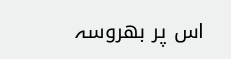اس پر بھروسہ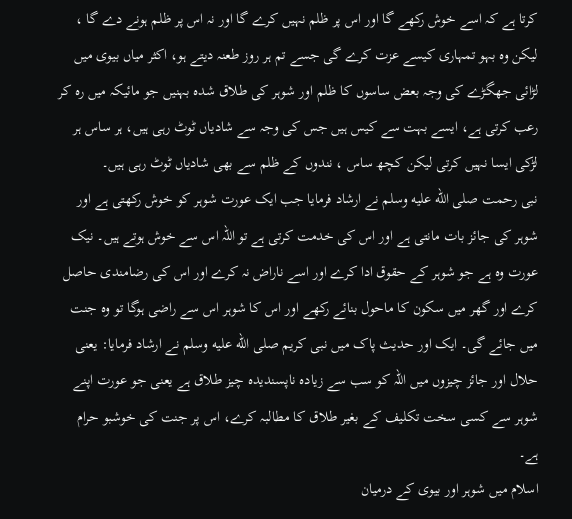کرتا ہے کہ اسے خوش رکھے گا اور اس پر ظلم نہیں کرے گا اور نہ اس پر ظلم ہونے دے گا ، لیکن وہ بہو تمہاری کیسے عزت کرے گی جسے تم ہر روز طعنہ دیتے ہو، اکثر میاں بیوی میں لڑائی جھگڑے کی وجہ بعض ساسوں کا ظلم اور شوہر کی طلاق شدہ بہنیں جو مائیکہ میں رہ کر رعب کرتی ہے، ایسے بہت سے کیس ہیں جس کی وجہ سے شادیاں ٹوٹ رہی ہیں، ہر ساس ہر لڑکی ایسا نہیں کرتی لیکن کچھ ساس ، نندوں کے ظلم سے بھی شادیاں ٹوٹ رہی ہیں۔
نبی رحمت صلى الله عليه وسلم نے ارشاد فرمایا جب ایک عورت شوہر کو خوش رکھتی ہے اور شوہر کی جائز بات مانتی ہے اور اس کی خدمت کرتی ہے تو اللہ اس سے خوش ہوتے ہیں۔ نیک عورت وہ ہے جو شوہر کے حقوق ادا کرے اور اسے ناراض نہ کرے اور اس کی رضامندی حاصل کرے اور گھر میں سکون کا ماحول بنائے رکھے اور اس کا شوہر اس سے راضی ہوگا تو وہ جنت میں جائے گی۔ ایک اور حدیث پاک میں نبی کریم صلى الله عليه وسلم نے ارشاد فرمایا: یعنی حلال اور جائز چیزوں میں اللہ کو سب سے زیادہ ناپسندیدہ چیز طلاق ہے یعنی جو عورت اپنے شوہر سے کسی سخت تکلیف کے بغیر طلاق کا مطالبہ کرے، اس پر جنت کی خوشبو حرام ہے۔
اسلام میں شوہر اور بیوی کے درمیان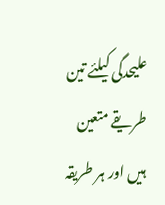علیحدگی کیلئے تین طریقے متعین ہیں اور ہر طریقہ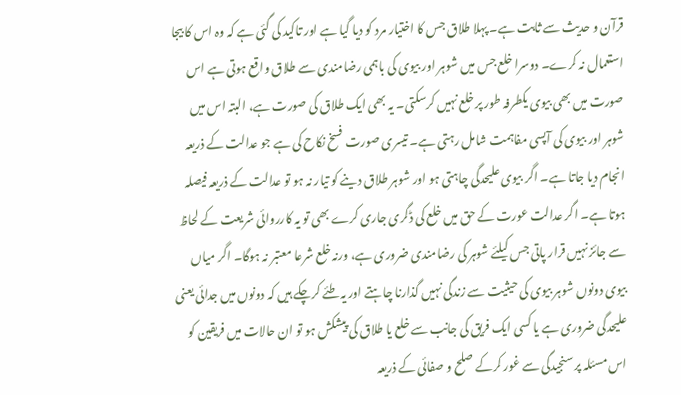قرآن و حدیث سے ثابت ہے۔ پہلا طلاق جس کا اختیار مرد کو دیا گیا ہے اور تاکید کی گئی ہے کہ وہ اس کا بیجا استعمال نہ کرے۔ دوسرا خلع جس میں شوہر اور بیوی کی باہمی رضامندی سے طلاق واقع ہوتی ہے اس صورت میں بھی بیوی یکطرفہ طور پر خلع نہیں کرسکتی۔ یہ بھی ایک طلاق کی صورت ہے، البتہ اس میں شوہر اور بیوی کی آپسی مفاہمت شامل رہتی ہے۔ تیسری صورت فسخ نکاح کی ہے جو عدالت کے ذریعہ انجام دیا جاتا ہے۔ اگر بیوی علیحدگی چاہتی ہو اور شوہر طلاق دینے کو تیار نہ ہو تو عدالت کے ذریعہ فیصلہ ہوتا ہے۔ اگر عدالت عورت کے حق میں خلع کی ڈگری جاری کرے بھی تو یہ کارروائی شریعت کے لحاظ سے جائز نہیں قرار پاتی جس کیلئے شوہر کی رضامندی ضروری ہے، ورنہ خلع شرعا معتبر نہ ہوگا۔ اگر میاں بیوی دونوں شوہر بیوی کی حیثیت سے زندگی نہیں گذارنا چاہتے اور یہ طئے کرچکے ہیں کہ دونوں میں جدائی یعنی علیحدگی ضروری ہے یا کسی ایک فریق کی جانب سے خلع یا طلاق کی پیشکش ہو تو ان حالات میں فریقین کو اس مسئلہ پر سنجیدگی سے غور کرکے صلح و صفائی کے ذریعہ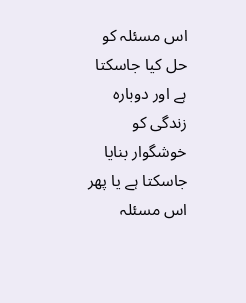اس مسئلہ کو حل کیا جاسکتا ہے اور دوبارہ زندگی کو خوشگوار بنایا جاسکتا ہے یا پھر اس مسئلہ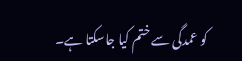کو عمدگی سے ختم کیا جاسکتا ہے۔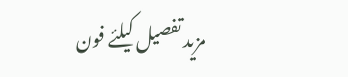مزید تفصیل کیلئے فون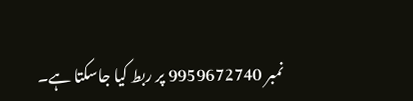نمبر 9959672740 پر ربط کیا جاسکتا ہے۔